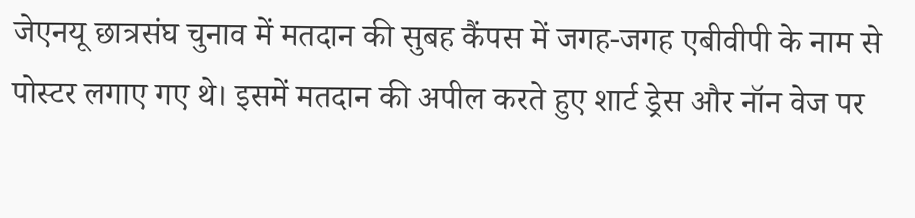जेएनयू छात्रसंघ चुनाव में मतदान की सुबह कैंपस में जगह-जगह एबीवीपी के नाम से पोस्टर लगाए गए थे। इसमें मतदान की अपील करते हुए शार्ट ड्रेस और नॉन वेज पर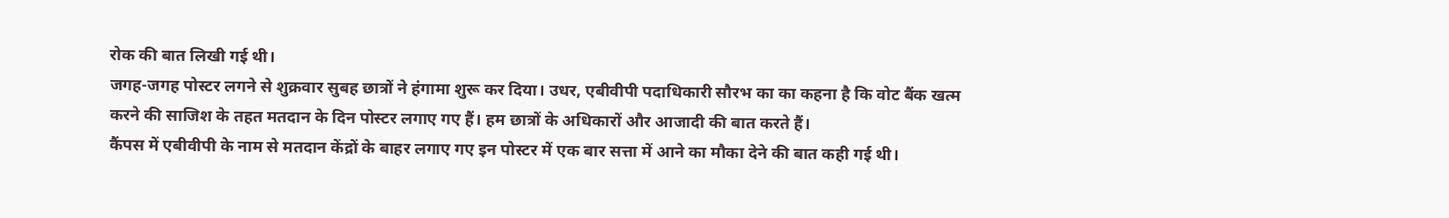रोक की बात लिखी गई थी।
जगह-जगह पोस्टर लगने से शुक्रवार सुबह छात्रों ने हंगामा शुरू कर दिया। उधर, एबीवीपी पदाधिकारी सौरभ का का कहना है कि वोट बैंक खत्म करने की साजिश के तहत मतदान के दिन पोस्टर लगाए गए हैं। हम छात्रों के अधिकारों और आजादी की बात करते हैं।
कैंपस में एबीवीपी के नाम से मतदान केंद्रों के बाहर लगाए गए इन पोस्टर में एक बार सत्ता में आने का मौका देने की बात कही गई थी।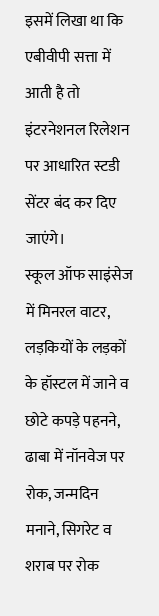इसमें लिखा था कि एबीवीपी सत्ता में आती है तो इंटरनेशनल रिलेशन पर आधारित स्टडी सेंटर बंद कर दिए जाएंगे।
स्कूल ऑफ साइंसेज में मिनरल वाटर, लड़कियों के लड़कों के हॉस्टल में जाने व छोटे कपड़े पहनने, ढाबा में नॉनवेज पर रोक, जन्मदिन मनाने, सिगरेट व शराब पर रोक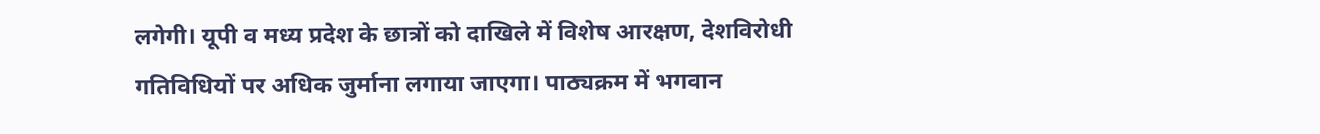लगेगी। यूपी व मध्य प्रदेश के छात्रों को दाखिले में विशेष आरक्षण, देशविरोधी गतिविधियों पर अधिक जुर्माना लगाया जाएगा। पाठ्यक्रम में भगवान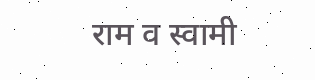राम व स्वामी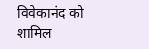विवेकानंद को शामिल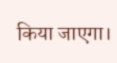किया जाएगा।